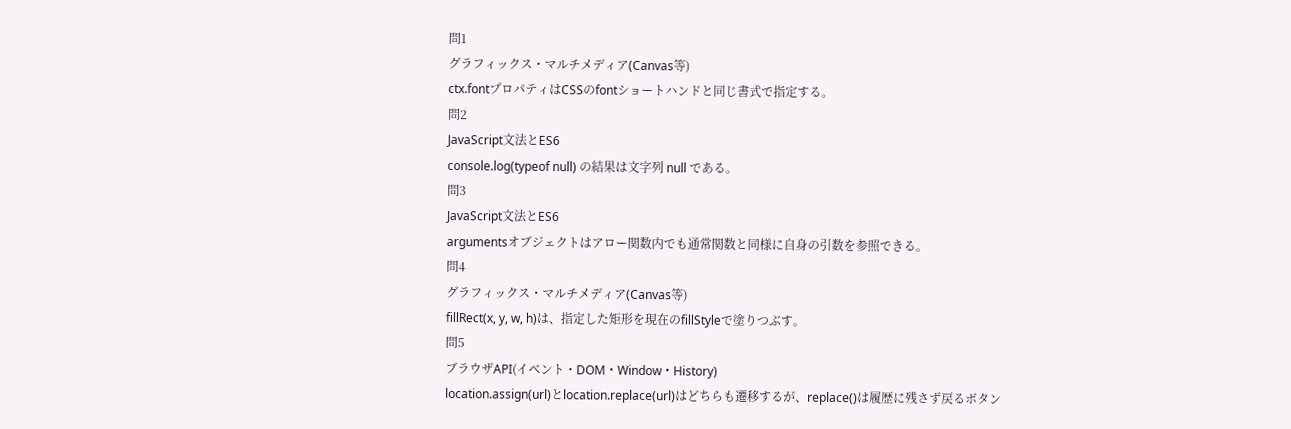問1
グラフィックス・マルチメディア(Canvas等)
ctx.fontプロパティはCSSのfontショートハンドと同じ書式で指定する。
問2
JavaScript文法とES6
console.log(typeof null) の結果は文字列 null である。
問3
JavaScript文法とES6
argumentsオブジェクトはアロー関数内でも通常関数と同様に自身の引数を参照できる。
問4
グラフィックス・マルチメディア(Canvas等)
fillRect(x, y, w, h)は、指定した矩形を現在のfillStyleで塗りつぶす。
問5
ブラウザAPI(イベント・DOM・Window・History)
location.assign(url)とlocation.replace(url)はどちらも遷移するが、replace()は履歴に残さず戻るボタン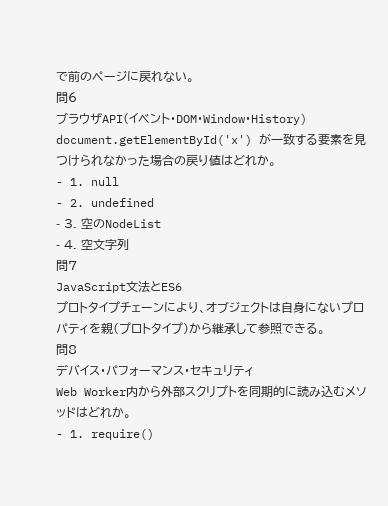で前のページに戻れない。
問6
ブラウザAPI(イベント・DOM・Window・History)
document.getElementById('x') が一致する要素を見つけられなかった場合の戻り値はどれか。
- 1. null
- 2. undefined
- 3. 空のNodeList
- 4. 空文字列
問7
JavaScript文法とES6
プロトタイプチェーンにより、オブジェクトは自身にないプロパティを親(プロトタイプ)から継承して参照できる。
問8
デバイス・パフォーマンス・セキュリティ
Web Worker内から外部スクリプトを同期的に読み込むメソッドはどれか。
- 1. require()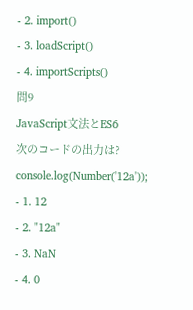- 2. import()
- 3. loadScript()
- 4. importScripts()
問9
JavaScript文法とES6
次のコードの出力は? console.log(Number('12a'));
- 1. 12
- 2. "12a"
- 3. NaN
- 4. 0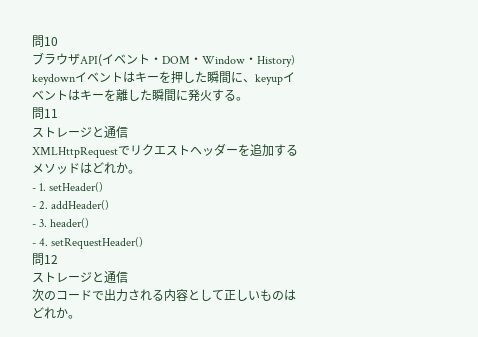問10
ブラウザAPI(イベント・DOM・Window・History)
keydownイベントはキーを押した瞬間に、keyupイベントはキーを離した瞬間に発火する。
問11
ストレージと通信
XMLHttpRequestでリクエストヘッダーを追加するメソッドはどれか。
- 1. setHeader()
- 2. addHeader()
- 3. header()
- 4. setRequestHeader()
問12
ストレージと通信
次のコードで出力される内容として正しいものはどれか。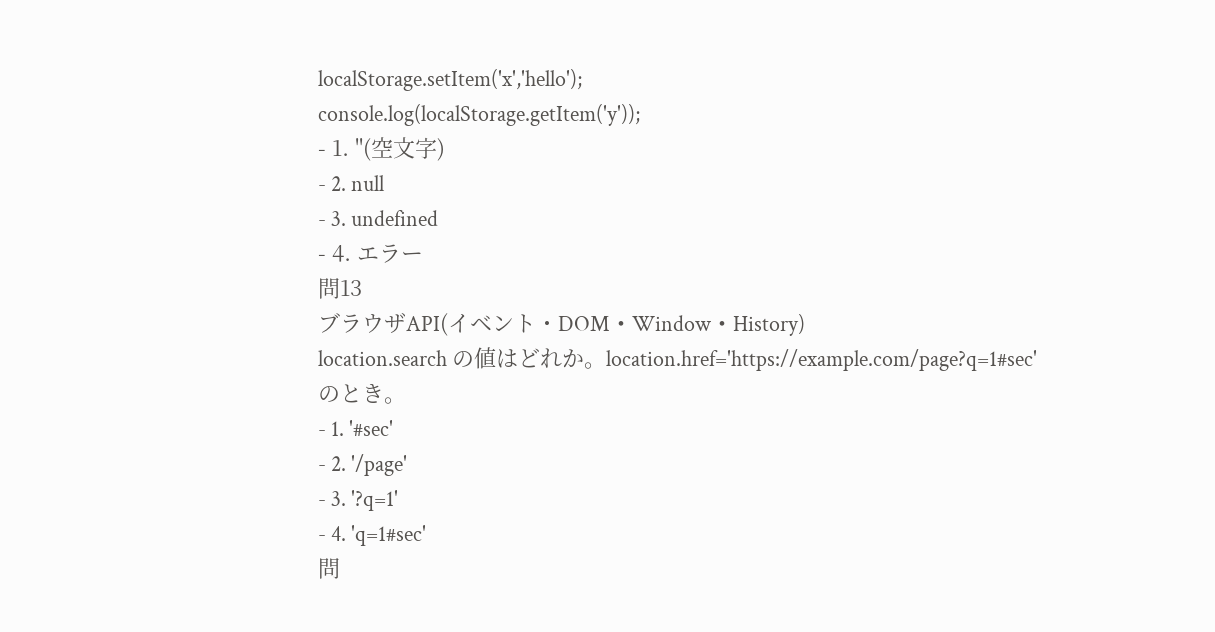localStorage.setItem('x','hello');
console.log(localStorage.getItem('y'));
- 1. ''(空文字)
- 2. null
- 3. undefined
- 4. エラー
問13
ブラウザAPI(イベント・DOM・Window・History)
location.search の値はどれか。location.href='https://example.com/page?q=1#sec' のとき。
- 1. '#sec'
- 2. '/page'
- 3. '?q=1'
- 4. 'q=1#sec'
問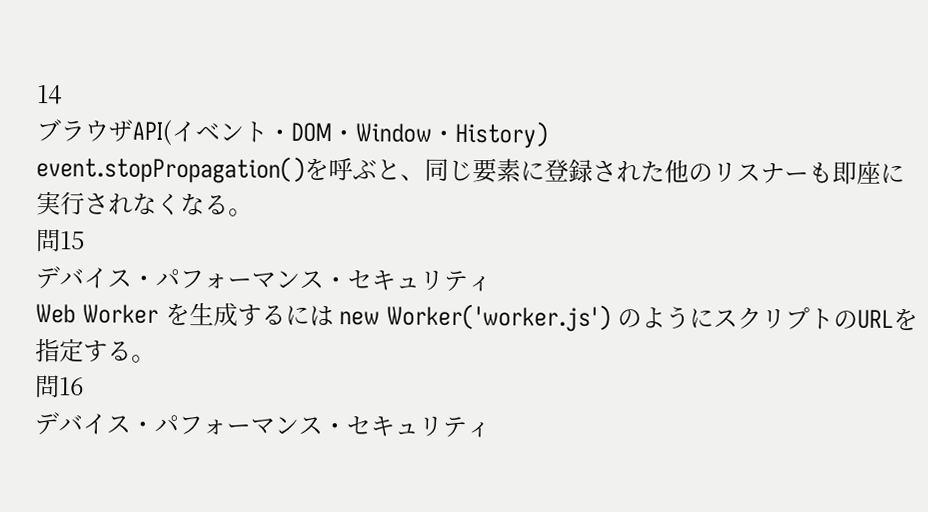14
ブラウザAPI(イベント・DOM・Window・History)
event.stopPropagation()を呼ぶと、同じ要素に登録された他のリスナーも即座に実行されなくなる。
問15
デバイス・パフォーマンス・セキュリティ
Web Worker を生成するには new Worker('worker.js') のようにスクリプトのURLを指定する。
問16
デバイス・パフォーマンス・セキュリティ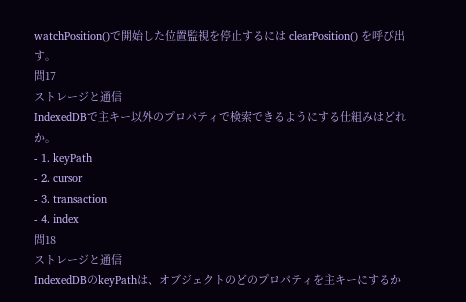watchPosition()で開始した位置監視を停止するには clearPosition() を呼び出す。
問17
ストレージと通信
IndexedDBで主キー以外のプロパティで検索できるようにする仕組みはどれか。
- 1. keyPath
- 2. cursor
- 3. transaction
- 4. index
問18
ストレージと通信
IndexedDBのkeyPathは、オブジェクトのどのプロパティを主キーにするか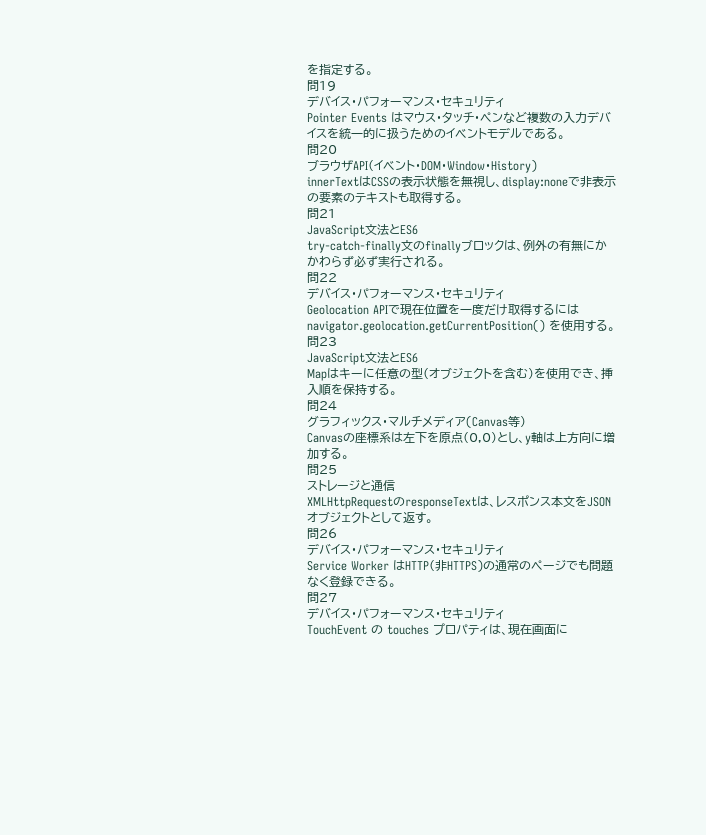を指定する。
問19
デバイス・パフォーマンス・セキュリティ
Pointer Events はマウス・タッチ・ペンなど複数の入力デバイスを統一的に扱うためのイベントモデルである。
問20
ブラウザAPI(イベント・DOM・Window・History)
innerTextはCSSの表示状態を無視し、display:noneで非表示の要素のテキストも取得する。
問21
JavaScript文法とES6
try-catch-finally文のfinallyブロックは、例外の有無にかかわらず必ず実行される。
問22
デバイス・パフォーマンス・セキュリティ
Geolocation APIで現在位置を一度だけ取得するには navigator.geolocation.getCurrentPosition() を使用する。
問23
JavaScript文法とES6
Mapはキーに任意の型(オブジェクトを含む)を使用でき、挿入順を保持する。
問24
グラフィックス・マルチメディア(Canvas等)
Canvasの座標系は左下を原点(0,0)とし、y軸は上方向に増加する。
問25
ストレージと通信
XMLHttpRequestのresponseTextは、レスポンス本文をJSONオブジェクトとして返す。
問26
デバイス・パフォーマンス・セキュリティ
Service Worker はHTTP(非HTTPS)の通常のページでも問題なく登録できる。
問27
デバイス・パフォーマンス・セキュリティ
TouchEvent の touches プロパティは、現在画面に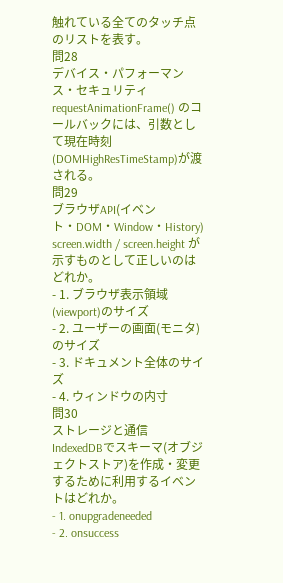触れている全てのタッチ点のリストを表す。
問28
デバイス・パフォーマンス・セキュリティ
requestAnimationFrame() のコールバックには、引数として現在時刻(DOMHighResTimeStamp)が渡される。
問29
ブラウザAPI(イベント・DOM・Window・History)
screen.width / screen.height が示すものとして正しいのはどれか。
- 1. ブラウザ表示領域(viewport)のサイズ
- 2. ユーザーの画面(モニタ)のサイズ
- 3. ドキュメント全体のサイズ
- 4. ウィンドウの内寸
問30
ストレージと通信
IndexedDBでスキーマ(オブジェクトストア)を作成・変更するために利用するイベントはどれか。
- 1. onupgradeneeded
- 2. onsuccess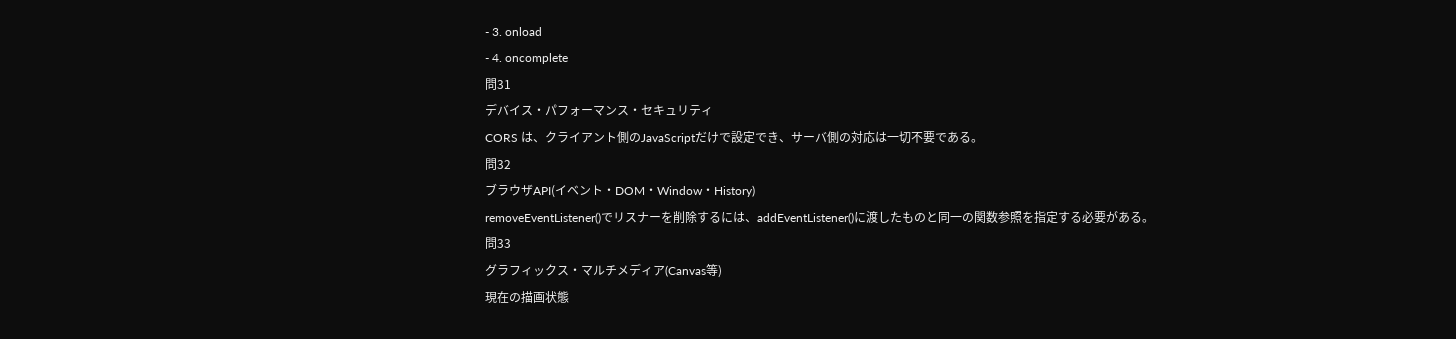- 3. onload
- 4. oncomplete
問31
デバイス・パフォーマンス・セキュリティ
CORS は、クライアント側のJavaScriptだけで設定でき、サーバ側の対応は一切不要である。
問32
ブラウザAPI(イベント・DOM・Window・History)
removeEventListener()でリスナーを削除するには、addEventListener()に渡したものと同一の関数参照を指定する必要がある。
問33
グラフィックス・マルチメディア(Canvas等)
現在の描画状態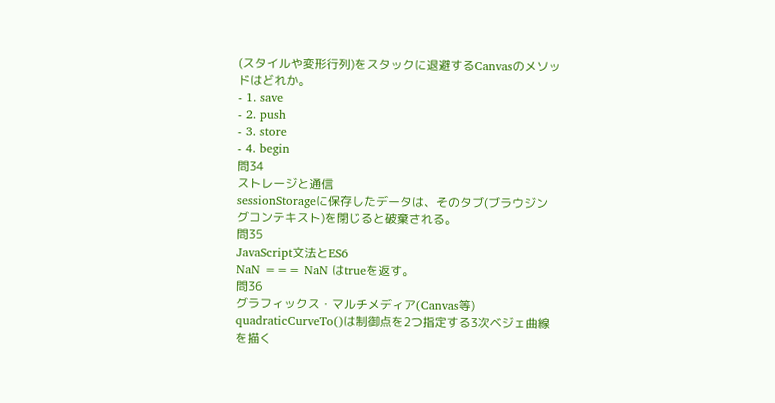(スタイルや変形行列)をスタックに退避するCanvasのメソッドはどれか。
- 1. save
- 2. push
- 3. store
- 4. begin
問34
ストレージと通信
sessionStorageに保存したデータは、そのタブ(ブラウジングコンテキスト)を閉じると破棄される。
問35
JavaScript文法とES6
NaN === NaN はtrueを返す。
問36
グラフィックス・マルチメディア(Canvas等)
quadraticCurveTo()は制御点を2つ指定する3次ベジェ曲線を描く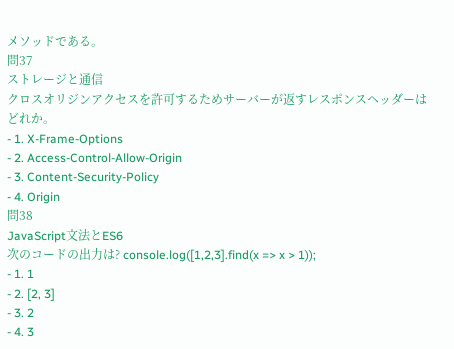メソッドである。
問37
ストレージと通信
クロスオリジンアクセスを許可するためサーバーが返すレスポンスヘッダーはどれか。
- 1. X-Frame-Options
- 2. Access-Control-Allow-Origin
- 3. Content-Security-Policy
- 4. Origin
問38
JavaScript文法とES6
次のコードの出力は? console.log([1,2,3].find(x => x > 1));
- 1. 1
- 2. [2, 3]
- 3. 2
- 4. 3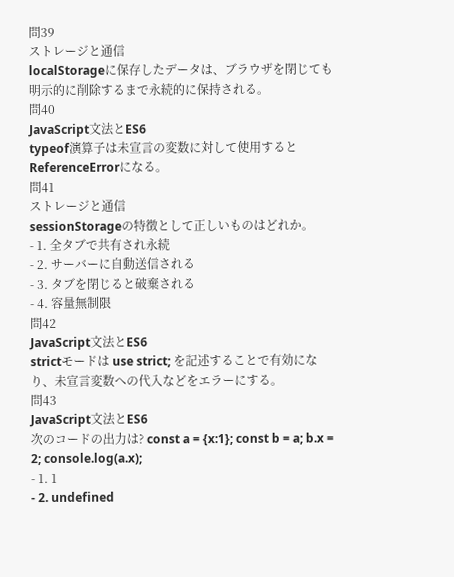問39
ストレージと通信
localStorageに保存したデータは、ブラウザを閉じても明示的に削除するまで永続的に保持される。
問40
JavaScript文法とES6
typeof演算子は未宣言の変数に対して使用するとReferenceErrorになる。
問41
ストレージと通信
sessionStorageの特徴として正しいものはどれか。
- 1. 全タブで共有され永続
- 2. サーバーに自動送信される
- 3. タブを閉じると破棄される
- 4. 容量無制限
問42
JavaScript文法とES6
strictモードは use strict; を記述することで有効になり、未宣言変数への代入などをエラーにする。
問43
JavaScript文法とES6
次のコードの出力は? const a = {x:1}; const b = a; b.x = 2; console.log(a.x);
- 1. 1
- 2. undefined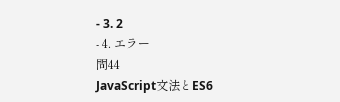- 3. 2
- 4. エラー
問44
JavaScript文法とES6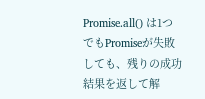Promise.all() は1つでもPromiseが失敗しても、残りの成功結果を返して解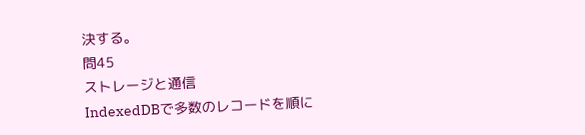決する。
問45
ストレージと通信
IndexedDBで多数のレコードを順に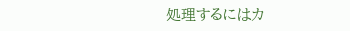処理するにはカ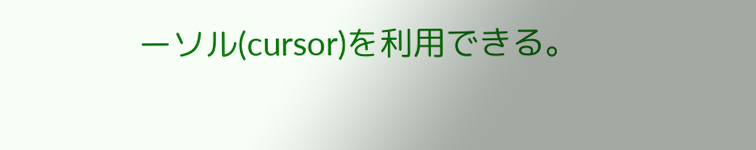ーソル(cursor)を利用できる。